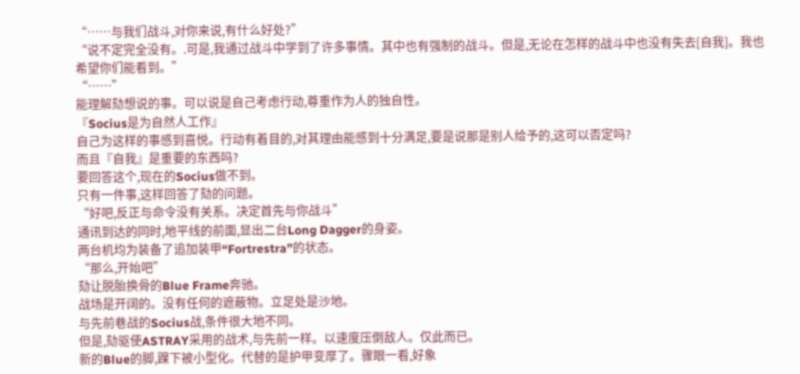“……与我们战斗,对你来说,有什么好处?”
“说不定完全没有。.可是,我通过战斗中学到了许多事情。其中也有强制的战斗。但是,无论在怎样的战斗中也没有失去[自我]。我也希望你们能看到。”
“……”
能理解劾想说的事。可以说是自己考虑行动,尊重作为人的独自性。
『Socius是为自然人工作』
自己为这样的事感到喜悦。行动有着目的,对其理由能感到十分满足,要是说那是别人给予的,这可以否定吗?
而且『自我』是重要的东西吗?
要回答这个,现在的Socius做不到。
只有一件事,这样回答了劾的问题。
“好吧,反正与命令没有关系。决定首先与你战斗”
通讯到达的同时,地平线的前面,显出二台Long Dagger的身姿。
两台机均为装备了追加装甲“Fortrestra”的状态。
“那么,开始吧”
劾让脱胎换骨的Blue Frame奔驰。
战场是开阔的。没有任何的遮蔽物。立足处是沙地。
与先前巷战的Socius战,条件很大地不同。
但是,劾驱使ASTRAY采用的战术,与先前一样。以速度压倒敌人。仅此而已。
新的Blue的脚,踝下被小型化。代替的是护甲变厚了。骤眼一看,好象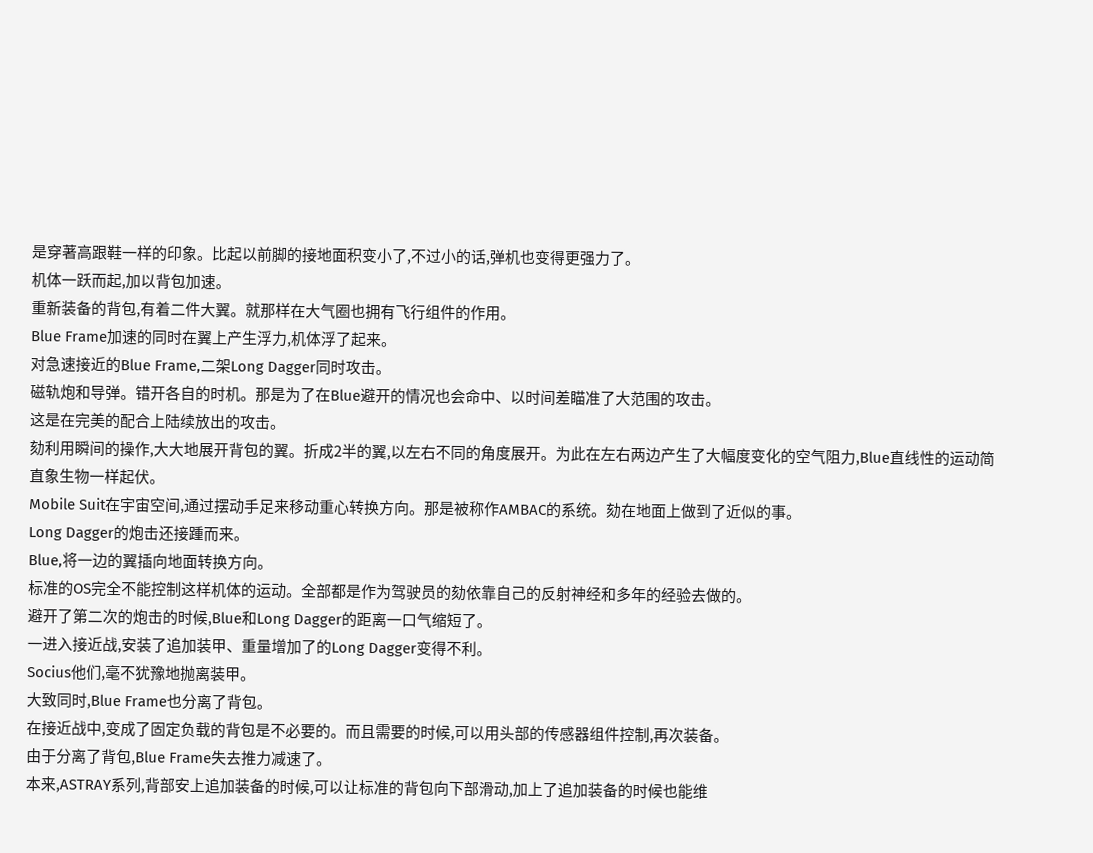是穿著高跟鞋一样的印象。比起以前脚的接地面积变小了,不过小的话,弹机也变得更强力了。
机体一跃而起,加以背包加速。
重新装备的背包,有着二件大翼。就那样在大气圈也拥有飞行组件的作用。
Blue Frame加速的同时在翼上产生浮力,机体浮了起来。
对急速接近的Blue Frame,二架Long Dagger同时攻击。
磁轨炮和导弹。错开各自的时机。那是为了在Blue避开的情况也会命中、以时间差瞄准了大范围的攻击。
这是在完美的配合上陆续放出的攻击。
劾利用瞬间的操作,大大地展开背包的翼。折成2半的翼,以左右不同的角度展开。为此在左右两边产生了大幅度变化的空气阻力,Blue直线性的运动简直象生物一样起伏。
Mobile Suit在宇宙空间,通过摆动手足来移动重心转换方向。那是被称作AMBAC的系统。劾在地面上做到了近似的事。
Long Dagger的炮击还接踵而来。
Blue,将一边的翼插向地面转换方向。
标准的OS完全不能控制这样机体的运动。全部都是作为驾驶员的劾依靠自己的反射神经和多年的经验去做的。
避开了第二次的炮击的时候,Blue和Long Dagger的距离一口气缩短了。
一进入接近战,安装了追加装甲、重量增加了的Long Dagger变得不利。
Socius他们,毫不犹豫地抛离装甲。
大致同时,Blue Frame也分离了背包。
在接近战中,变成了固定负载的背包是不必要的。而且需要的时候,可以用头部的传感器组件控制,再次装备。
由于分离了背包,Blue Frame失去推力减速了。
本来,ASTRAY系列,背部安上追加装备的时候,可以让标准的背包向下部滑动,加上了追加装备的时候也能维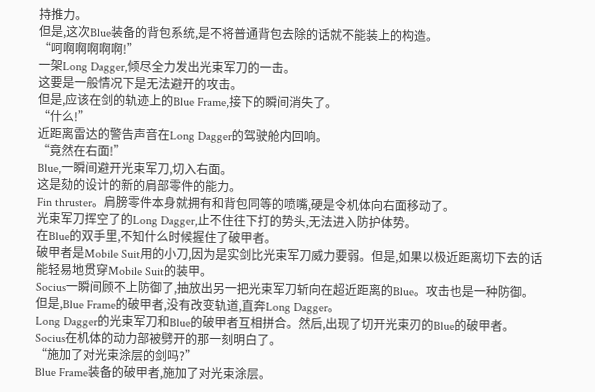持推力。
但是,这次Blue装备的背包系统,是不将普通背包去除的话就不能装上的构造。
“呵啊啊啊啊啊!”
一架Long Dagger,倾尽全力发出光束军刀的一击。
这要是一般情况下是无法避开的攻击。
但是,应该在剑的轨迹上的Blue Frame,接下的瞬间消失了。
“什么!”
近距离雷达的警告声音在Long Dagger的驾驶舱内回响。
“竟然在右面!”
Blue,一瞬间避开光束军刀,切入右面。
这是劾的设计的新的肩部零件的能力。
Fin thruster。肩膀零件本身就拥有和背包同等的喷嘴,硬是令机体向右面移动了。
光束军刀挥空了的Long Dagger,止不住往下打的势头,无法进入防护体势。
在Blue的双手里,不知什么时候握住了破甲者。
破甲者是Mobile Suit用的小刀,因为是实剑比光束军刀威力要弱。但是,如果以极近距离切下去的话能轻易地贯穿Mobile Suit的装甲。
Socius一瞬间顾不上防御了,抽放出另一把光束军刀斩向在超近距离的Blue。攻击也是一种防御。
但是,Blue Frame的破甲者,没有改变轨道,直奔Long Dagger。
Long Dagger的光束军刀和Blue的破甲者互相拼合。然后,出现了切开光束刃的Blue的破甲者。
Socius在机体的动力部被劈开的那一刻明白了。
“施加了对光束涂层的剑吗?”
Blue Frame装备的破甲者,施加了对光束涂层。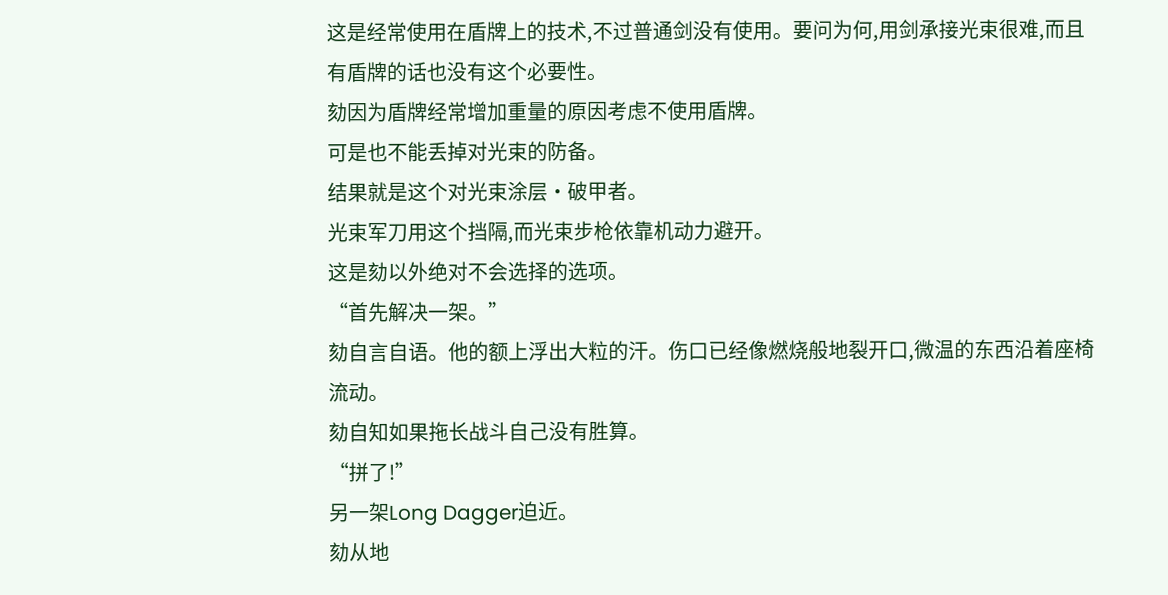这是经常使用在盾牌上的技术,不过普通剑没有使用。要问为何,用剑承接光束很难,而且有盾牌的话也没有这个必要性。
劾因为盾牌经常增加重量的原因考虑不使用盾牌。
可是也不能丢掉对光束的防备。
结果就是这个对光束涂层·破甲者。
光束军刀用这个挡隔,而光束步枪依靠机动力避开。
这是劾以外绝对不会选择的选项。
“首先解决一架。”
劾自言自语。他的额上浮出大粒的汗。伤口已经像燃烧般地裂开口,微温的东西沿着座椅流动。
劾自知如果拖长战斗自己没有胜算。
“拼了!”
另一架Long Dagger迫近。
劾从地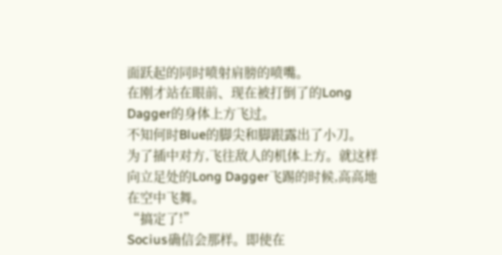面跃起的同时喷射肩膀的喷嘴。
在刚才站在眼前、现在被打倒了的Long Dagger的身体上方飞过。
不知何时Blue的脚尖和脚跟露出了小刀。
为了插中对方,飞往敌人的机体上方。就这样向立足处的Long Dagger飞踢的时候,高高地在空中飞舞。
“搞定了!”
Socius确信会那样。即使在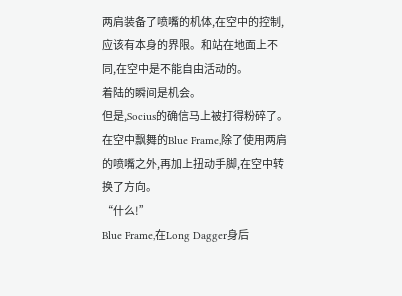两肩装备了喷嘴的机体,在空中的控制,应该有本身的界限。和站在地面上不同,在空中是不能自由活动的。
着陆的瞬间是机会。
但是,Socius的确信马上被打得粉碎了。
在空中飘舞的Blue Frame,除了使用两肩的喷嘴之外,再加上扭动手脚,在空中转换了方向。
“什么!”
Blue Frame,在Long Dagger身后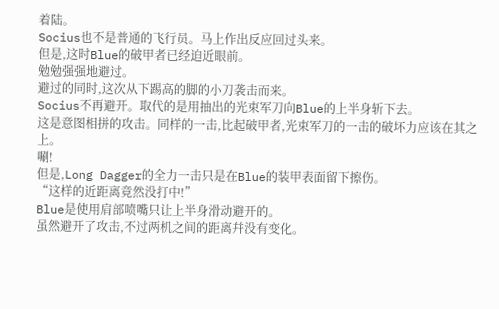着陆。
Socius也不是普通的飞行员。马上作出反应回过头来。
但是,这时Blue的破甲者已经迫近眼前。
勉勉强强地避过。
避过的同时,这次从下踢高的脚的小刀袭击而来。
Socius不再避开。取代的是用抽出的光束军刀向Blue的上半身斩下去。
这是意图相拼的攻击。同样的一击,比起破甲者,光束军刀的一击的破坏力应该在其之上。
唰!
但是,Long Dagger的全力一击只是在Blue的装甲表面留下擦伤。
“这样的近距离竟然没打中!”
Blue是使用肩部喷嘴只让上半身滑动避开的。
虽然避开了攻击,不过两机之间的距离幷没有变化。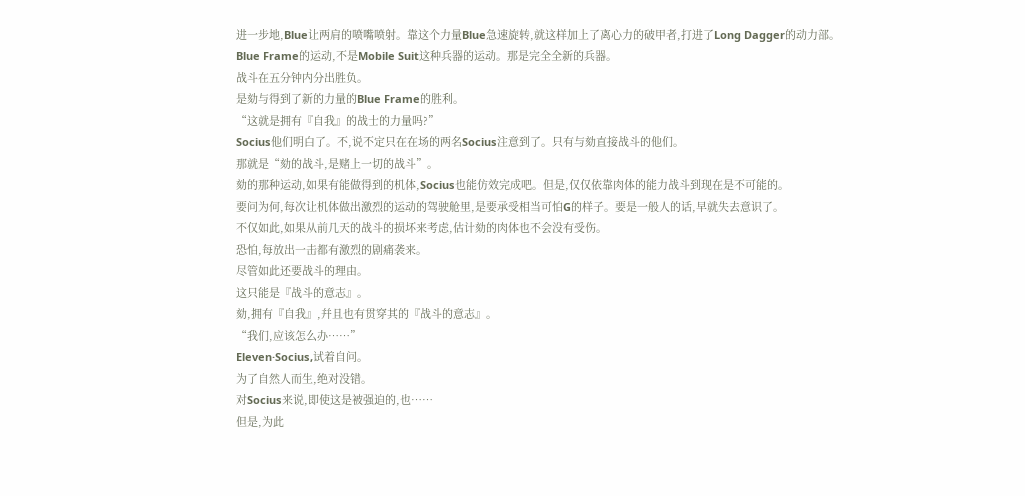进一步地,Blue让两肩的喷嘴喷射。靠这个力量Blue急速旋转,就这样加上了离心力的破甲者,打进了Long Dagger的动力部。
Blue Frame的运动,不是Mobile Suit这种兵器的运动。那是完全全新的兵器。
战斗在五分钟内分出胜负。
是劾与得到了新的力量的Blue Frame的胜利。
“这就是拥有『自我』的战士的力量吗?”
Socius他们明白了。不,说不定只在在场的两名Socius注意到了。只有与劾直接战斗的他们。
那就是“劾的战斗,是赌上一切的战斗”。
劾的那种运动,如果有能做得到的机体,Socius也能仿效完成吧。但是,仅仅依靠肉体的能力战斗到现在是不可能的。
要问为何,每次让机体做出激烈的运动的驾驶舱里,是要承受相当可怕G的样子。要是一般人的话,早就失去意识了。
不仅如此,如果从前几天的战斗的损坏来考虑,估计劾的肉体也不会没有受伤。
恐怕,每放出一击都有激烈的剧痛袭来。
尽管如此还要战斗的理由。
这只能是『战斗的意志』。
劾,拥有『自我』,幷且也有贯穿其的『战斗的意志』。
“我们,应该怎么办……”
Eleven·Socius,试着自问。
为了自然人而生,绝对没错。
对Socius来说,即使这是被强迫的,也……
但是,为此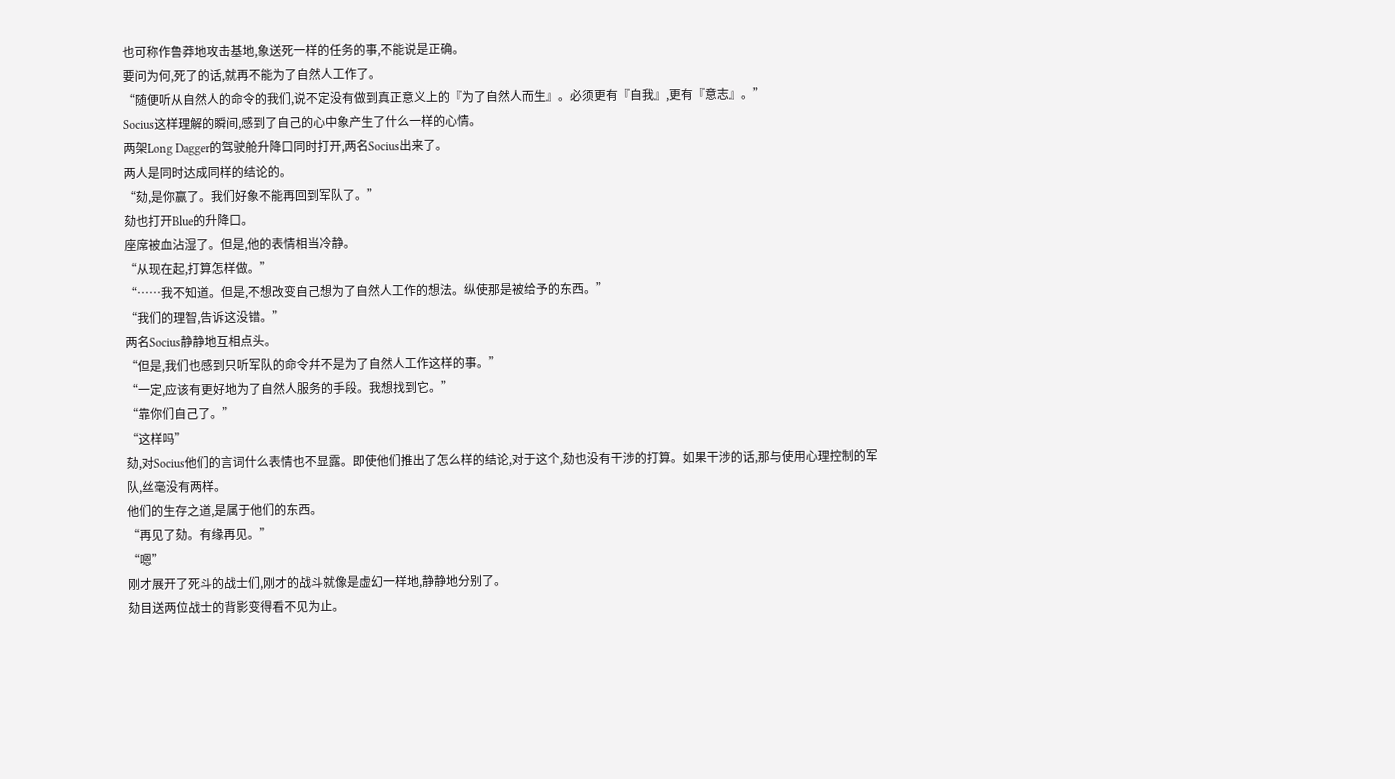也可称作鲁莽地攻击基地,象送死一样的任务的事,不能说是正确。
要问为何,死了的话,就再不能为了自然人工作了。
“随便听从自然人的命令的我们,说不定没有做到真正意义上的『为了自然人而生』。必须更有『自我』,更有『意志』。”
Socius这样理解的瞬间,感到了自己的心中象产生了什么一样的心情。
两架Long Dagger的驾驶舱升降口同时打开,两名Socius出来了。
两人是同时达成同样的结论的。
“劾,是你赢了。我们好象不能再回到军队了。”
劾也打开Blue的升降口。
座席被血沾湿了。但是,他的表情相当冷静。
“从现在起,打算怎样做。”
“……我不知道。但是,不想改变自己想为了自然人工作的想法。纵使那是被给予的东西。”
“我们的理智,告诉这没错。”
两名Socius静静地互相点头。
“但是,我们也感到只听军队的命令幷不是为了自然人工作这样的事。”
“一定,应该有更好地为了自然人服务的手段。我想找到它。”
“靠你们自己了。”
“这样吗”
劾,对Socius他们的言词什么表情也不显露。即使他们推出了怎么样的结论,对于这个,劾也没有干涉的打算。如果干涉的话,那与使用心理控制的军队,丝毫没有两样。
他们的生存之道,是属于他们的东西。
“再见了劾。有缘再见。”
“嗯”
刚才展开了死斗的战士们,刚才的战斗就像是虚幻一样地,静静地分别了。
劾目送两位战士的背影变得看不见为止。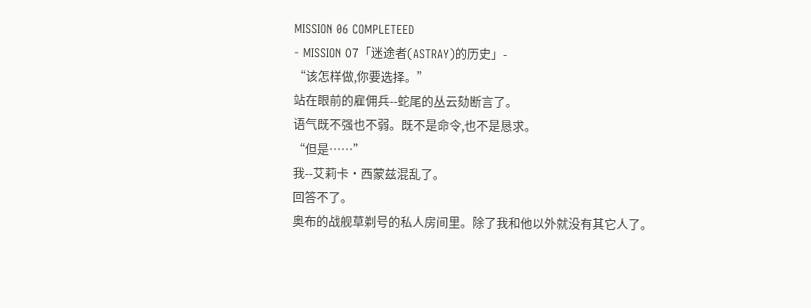MISSION 06 COMPLETEED
- MISSION 07「迷途者(ASTRAY)的历史」-
“该怎样做,你要选择。”
站在眼前的雇佣兵--蛇尾的丛云劾断言了。
语气既不强也不弱。既不是命令,也不是恳求。
“但是……”
我--艾莉卡·西蒙兹混乱了。
回答不了。
奥布的战舰草剃号的私人房间里。除了我和他以外就没有其它人了。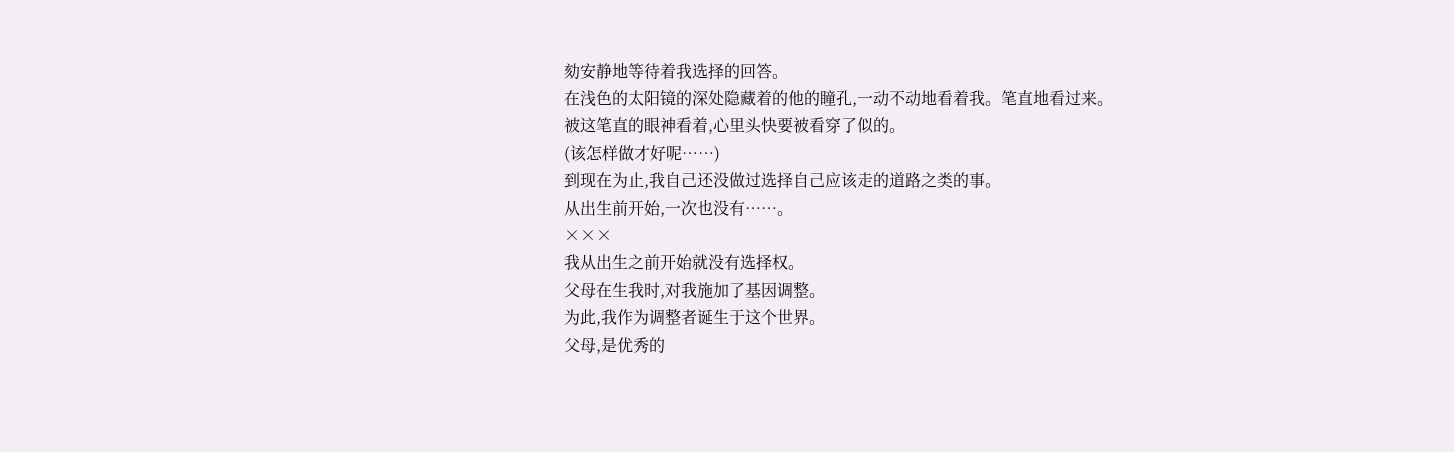劾安静地等待着我选择的回答。
在浅色的太阳镜的深处隐藏着的他的瞳孔,一动不动地看着我。笔直地看过来。
被这笔直的眼神看着,心里头快要被看穿了似的。
(该怎样做才好呢……)
到现在为止,我自己还没做过选择自己应该走的道路之类的事。
从出生前开始,一次也没有……。
×××
我从出生之前开始就没有选择权。
父母在生我时,对我施加了基因调整。
为此,我作为调整者诞生于这个世界。
父母,是优秀的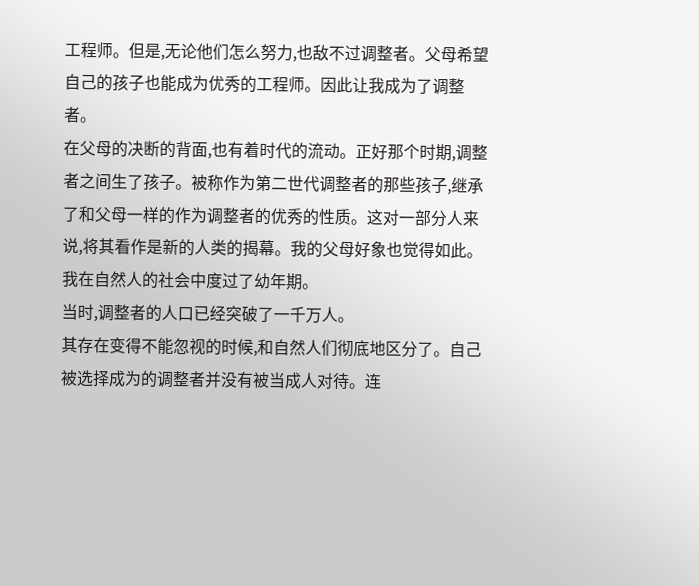工程师。但是,无论他们怎么努力,也敌不过调整者。父母希望自己的孩子也能成为优秀的工程师。因此让我成为了调整者。
在父母的决断的背面,也有着时代的流动。正好那个时期,调整者之间生了孩子。被称作为第二世代调整者的那些孩子,继承了和父母一样的作为调整者的优秀的性质。这对一部分人来说,将其看作是新的人类的揭幕。我的父母好象也觉得如此。
我在自然人的社会中度过了幼年期。
当时,调整者的人口已经突破了一千万人。
其存在变得不能忽视的时候,和自然人们彻底地区分了。自己被选择成为的调整者并没有被当成人对待。连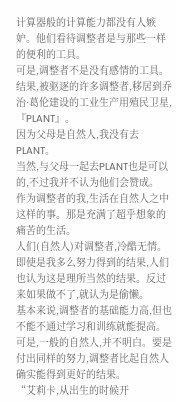计算器般的计算能力都没有人嫉妒。他们看待调整者是与那些一样的便利的工具。
可是,调整者不是没有感情的工具。结果,被驱逐的许多调整者,移居到乔治·葛伦建设的工业生产用殖民卫星,『PLANT』。
因为父母是自然人,我没有去PLANT。
当然,与父母一起去PLANT也是可以的,不过我并不认为他们会赞成。
作为调整者的我,生活在自然人之中这样的事。那是充满了超乎想象的痛苦的生活。
人们(自然人)对调整者,冷酷无情。
即使是我多么努力得到的结果,人们也认为这是理所当然的结果。反过来如果做不了,就认为是偷懒。
基本来说,调整者的基础能力高,但也不能不通过学习和训练就能提高。可是,一般的自然人,并不明白。要是付出同样的努力,调整者比起自然人确实能得到更好的结果。
“艾莉卡,从出生的时候开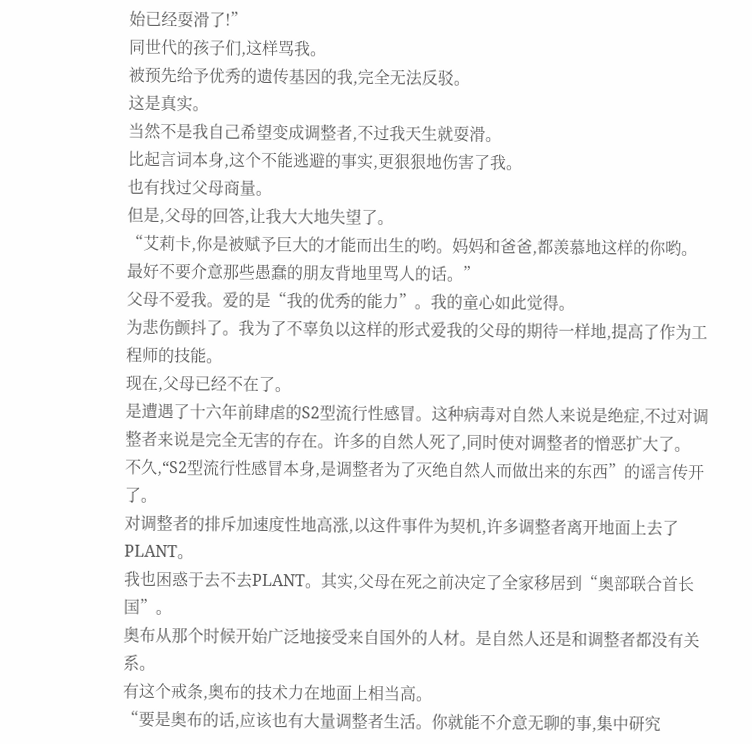始已经耍滑了!”
同世代的孩子们,这样骂我。
被预先给予优秀的遗传基因的我,完全无法反驳。
这是真实。
当然不是我自己希望变成调整者,不过我天生就耍滑。
比起言词本身,这个不能逃避的事实,更狠狠地伤害了我。
也有找过父母商量。
但是,父母的回答,让我大大地失望了。
“艾莉卡,你是被赋予巨大的才能而出生的哟。妈妈和爸爸,都羡慕地这样的你哟。最好不要介意那些愚蠢的朋友背地里骂人的话。”
父母不爱我。爱的是“我的优秀的能力”。我的童心如此觉得。
为悲伤颤抖了。我为了不辜负以这样的形式爱我的父母的期待一样地,提高了作为工程师的技能。
现在,父母已经不在了。
是遭遇了十六年前肆虐的S2型流行性感冒。这种病毒对自然人来说是绝症,不过对调整者来说是完全无害的存在。许多的自然人死了,同时使对调整者的憎恶扩大了。
不久,“S2型流行性感冒本身,是调整者为了灭绝自然人而做出来的东西”的谣言传开了。
对调整者的排斥加速度性地高涨,以这件事件为契机,许多调整者离开地面上去了PLANT。
我也困惑于去不去PLANT。其实,父母在死之前决定了全家移居到“奥部联合首长国”。
奥布从那个时候开始广泛地接受来自国外的人材。是自然人还是和调整者都没有关系。
有这个戒条,奥布的技术力在地面上相当高。
“要是奥布的话,应该也有大量调整者生活。你就能不介意无聊的事,集中研究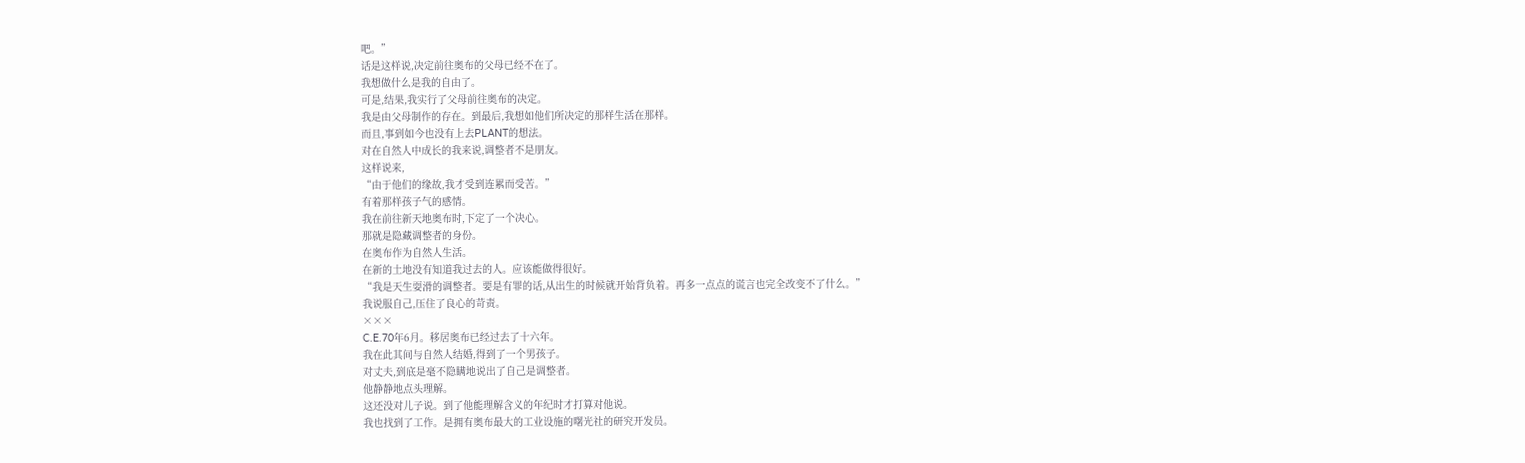吧。”
话是这样说,决定前往奥布的父母已经不在了。
我想做什么是我的自由了。
可是,结果,我实行了父母前往奥布的决定。
我是由父母制作的存在。到最后,我想如他们所决定的那样生活在那样。
而且,事到如今也没有上去PLANT的想法。
对在自然人中成长的我来说,调整者不是朋友。
这样说来,
“由于他们的缘故,我才受到连累而受苦。”
有着那样孩子气的感情。
我在前往新天地奥布时,下定了一个决心。
那就是隐藏调整者的身份。
在奥布作为自然人生活。
在新的土地没有知道我过去的人。应该能做得很好。
“我是天生耍滑的调整者。要是有罪的话,从出生的时候就开始背负着。再多一点点的谎言也完全改变不了什么。”
我说服自己,压住了良心的苛责。
×××
C.E.70年6月。移居奥布已经过去了十六年。
我在此其间与自然人结婚,得到了一个男孩子。
对丈夫,到底是毫不隐瞒地说出了自己是调整者。
他静静地点头理解。
这还没对儿子说。到了他能理解含义的年纪时才打算对他说。
我也找到了工作。是拥有奥布最大的工业设施的曙光社的研究开发员。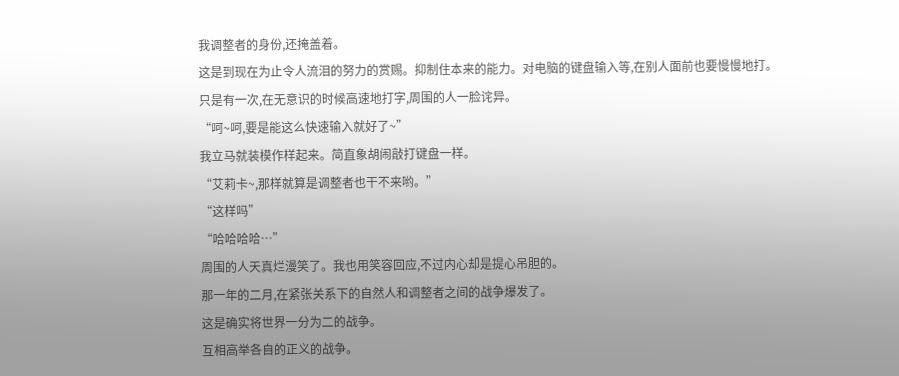我调整者的身份,还掩盖着。
这是到现在为止令人流泪的努力的赏赐。抑制住本来的能力。对电脑的键盘输入等,在别人面前也要慢慢地打。
只是有一次,在无意识的时候高速地打字,周围的人一脸诧异。
“呵~呵,要是能这么快速输入就好了~”
我立马就装模作样起来。简直象胡闹敲打键盘一样。
“艾莉卡~,那样就算是调整者也干不来哟。”
“这样吗”
“哈哈哈哈…”
周围的人天真烂漫笑了。我也用笑容回应,不过内心却是提心吊胆的。
那一年的二月,在紧张关系下的自然人和调整者之间的战争爆发了。
这是确实将世界一分为二的战争。
互相高举各自的正义的战争。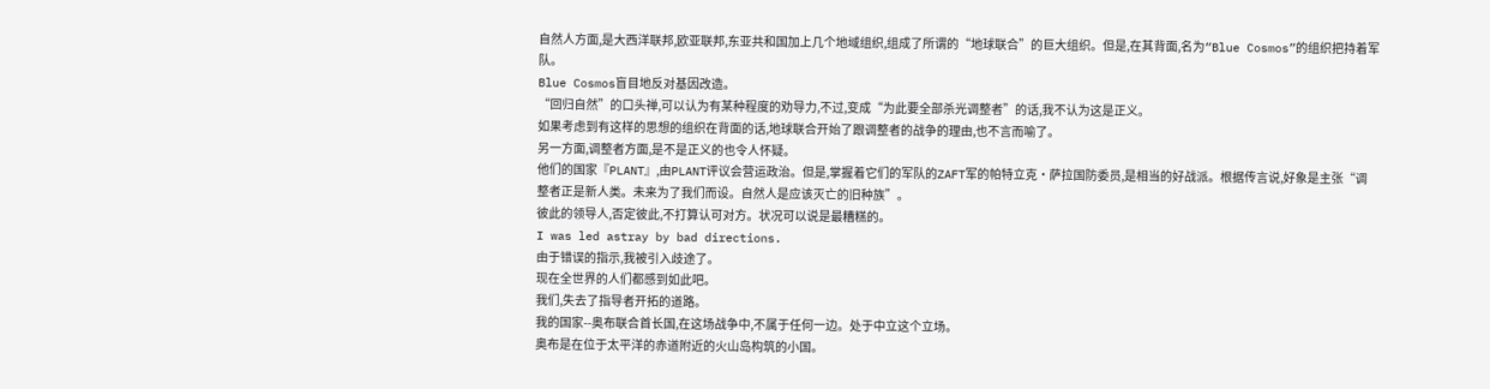自然人方面,是大西洋联邦,欧亚联邦,东亚共和国加上几个地域组织,组成了所谓的“地球联合”的巨大组织。但是,在其背面,名为“Blue Cosmos”的组织把持着军队。
Blue Cosmos盲目地反对基因改造。
“回归自然”的口头禅,可以认为有某种程度的劝导力,不过,变成“为此要全部杀光调整者”的话,我不认为这是正义。
如果考虑到有这样的思想的组织在背面的话,地球联合开始了跟调整者的战争的理由,也不言而喻了。
另一方面,调整者方面,是不是正义的也令人怀疑。
他们的国家『PLANT』,由PLANT评议会营运政治。但是,掌握着它们的军队的ZAFT军的帕特立克·萨拉国防委员,是相当的好战派。根据传言说,好象是主张“调整者正是新人类。未来为了我们而设。自然人是应该灭亡的旧种族”。
彼此的领导人,否定彼此,不打算认可对方。状况可以说是最糟糕的。
I was led astray by bad directions.
由于错误的指示,我被引入歧途了。
现在全世界的人们都感到如此吧。
我们,失去了指导者开拓的道路。
我的国家--奥布联合首长国,在这场战争中,不属于任何一边。处于中立这个立场。
奥布是在位于太平洋的赤道附近的火山岛构筑的小国。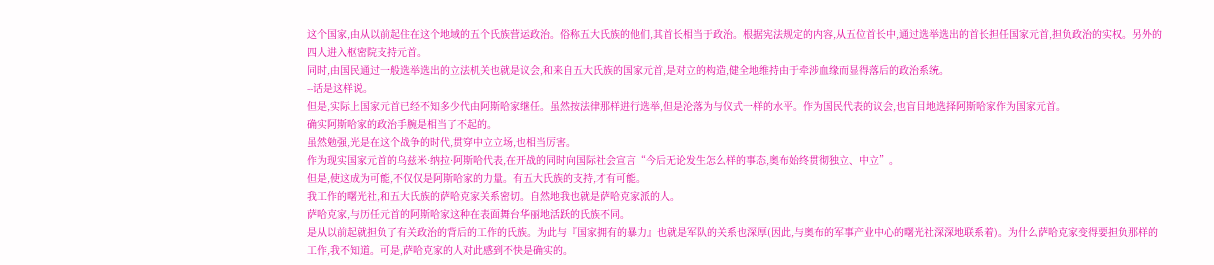这个国家,由从以前起住在这个地域的五个氏族营运政治。俗称五大氏族的他们,其首长相当于政治。根据宪法规定的内容,从五位首长中,通过选举选出的首长担任国家元首,担负政治的实权。另外的四人进入枢密院支持元首。
同时,由国民通过一般选举选出的立法机关也就是议会,和来自五大氏族的国家元首,是对立的构造,健全地维持由于牵涉血缘而显得落后的政治系统。
--话是这样说。
但是,实际上国家元首已经不知多少代由阿斯哈家继任。虽然按法律那样进行选举,但是沦落为与仪式一样的水平。作为国民代表的议会,也盲目地选择阿斯哈家作为国家元首。
确实阿斯哈家的政治手腕是相当了不起的。
虽然勉强,光是在这个战争的时代,贯穿中立立场,也相当厉害。
作为现实国家元首的乌兹米·纳拉·阿斯哈代表,在开战的同时向国际社会宣言“今后无论发生怎么样的事态,奥布始终贯彻独立、中立”。
但是,使这成为可能,不仅仅是阿斯哈家的力量。有五大氏族的支持,才有可能。
我工作的曙光社,和五大氏族的萨哈克家关系密切。自然地我也就是萨哈克家派的人。
萨哈克家,与历任元首的阿斯哈家这种在表面舞台华丽地活跃的氏族不同。
是从以前起就担负了有关政治的背后的工作的氏族。为此与『国家拥有的暴力』也就是军队的关系也深厚(因此,与奥布的军事产业中心的曙光社深深地联系着)。为什么萨哈克家变得要担负那样的工作,我不知道。可是,萨哈克家的人对此感到不快是确实的。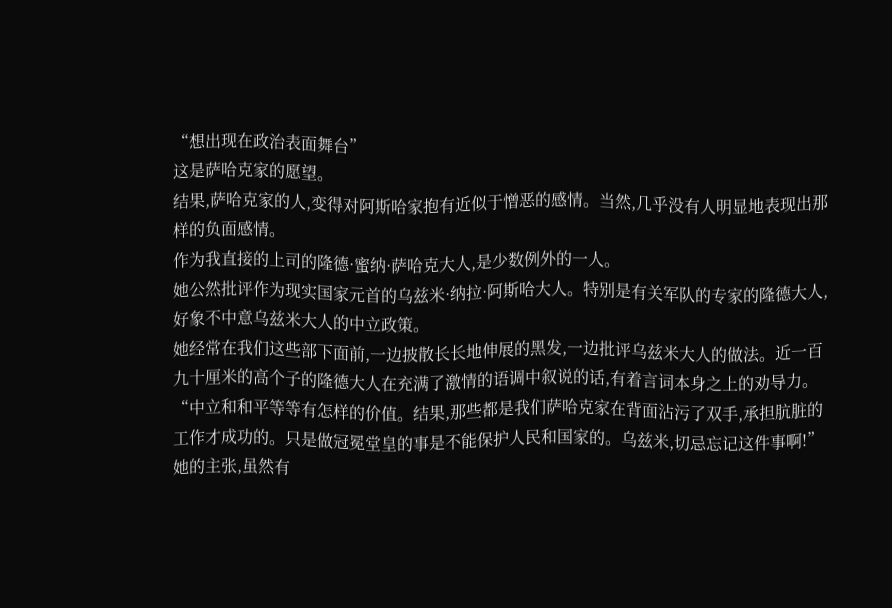“想出现在政治表面舞台”
这是萨哈克家的愿望。
结果,萨哈克家的人,变得对阿斯哈家抱有近似于憎恶的感情。当然,几乎没有人明显地表现出那样的负面感情。
作为我直接的上司的隆德·蜜纳·萨哈克大人,是少数例外的一人。
她公然批评作为现实国家元首的乌兹米·纳拉·阿斯哈大人。特别是有关军队的专家的隆德大人,好象不中意乌兹米大人的中立政策。
她经常在我们这些部下面前,一边披散长长地伸展的黑发,一边批评乌兹米大人的做法。近一百九十厘米的高个子的隆德大人在充满了激情的语调中叙说的话,有着言词本身之上的劝导力。
“中立和和平等等有怎样的价值。结果,那些都是我们萨哈克家在背面沾污了双手,承担肮脏的工作才成功的。只是做冠冕堂皇的事是不能保护人民和国家的。乌兹米,切忌忘记这件事啊!”
她的主张,虽然有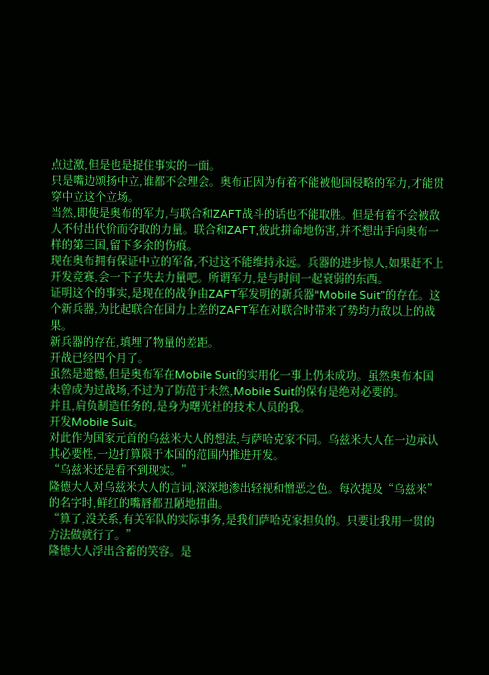点过激,但是也是捉住事实的一面。
只是嘴边颂扬中立,谁都不会理会。奥布正因为有着不能被他国侵略的军力,才能贯穿中立这个立场。
当然,即使是奥布的军力,与联合和ZAFT战斗的话也不能取胜。但是有着不会被敌人不付出代价而夺取的力量。联合和ZAFT,彼此拼命地伤害,并不想出手向奥布一样的第三国,留下多余的伤痕。
现在奥布拥有保证中立的军备,不过这不能维持永远。兵器的进步惊人,如果赶不上开发竞赛,会一下子失去力量吧。所谓军力,是与时间一起衰弱的东西。
证明这个的事实,是现在的战争由ZAFT军发明的新兵器“Mobile Suit”的存在。这个新兵器,为比起联合在国力上差的ZAFT军在对联合时带来了势均力敌以上的战果。
新兵器的存在,填埋了物量的差距。
开战已经四个月了。
虽然是遗憾,但是奥布军在Mobile Suit的实用化一事上仍未成功。虽然奥布本国未曾成为过战场,不过为了防范于未然,Mobile Suit的保有是绝对必要的。
并且,肩负制造任务的,是身为曙光社的技术人员的我。
开发Mobile Suit。
对此作为国家元首的乌兹米大人的想法,与萨哈克家不同。乌兹米大人在一边承认其必要性,一边打算限于本国的范围内推进开发。
“乌兹米还是看不到现实。”
隆德大人对乌兹米大人的言词,深深地渗出轻视和憎恶之色。每次提及“乌兹米”的名字时,鲜红的嘴唇都丑陋地扭曲。
“算了,没关系,有关军队的实际事务,是我们萨哈克家担负的。只要让我用一贯的方法做就行了。”
隆德大人浮出含蓄的笑容。是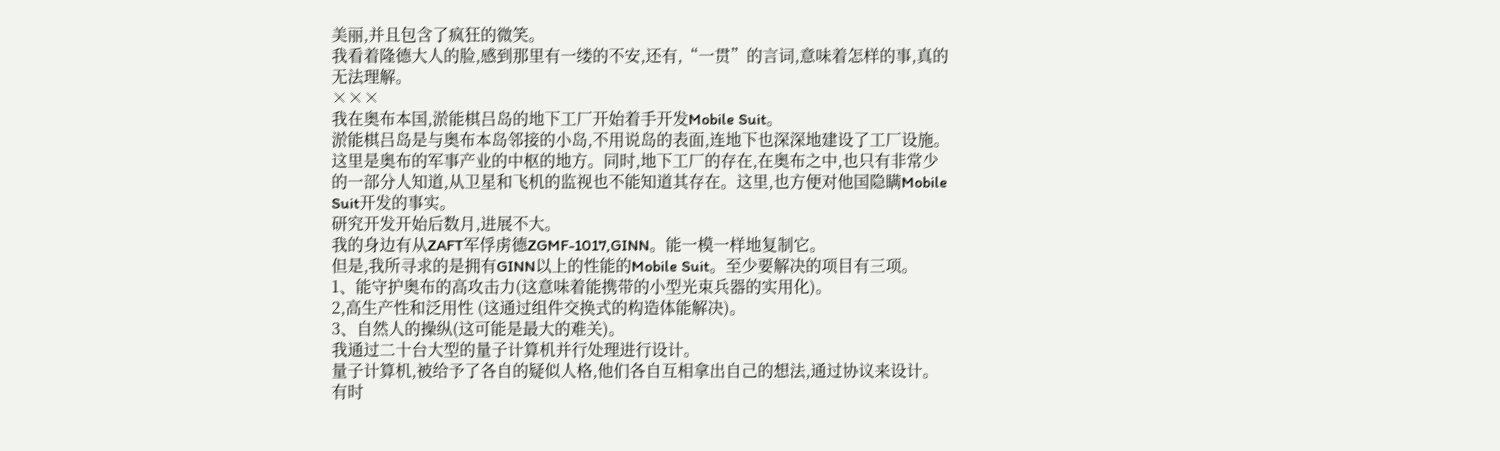美丽,并且包含了疯狂的微笑。
我看着隆德大人的脸,感到那里有一缕的不安,还有,“一贯”的言词,意味着怎样的事,真的无法理解。
×××
我在奥布本国,淤能棋吕岛的地下工厂开始着手开发Mobile Suit。
淤能棋吕岛是与奥布本岛邻接的小岛,不用说岛的表面,连地下也深深地建设了工厂设施。这里是奥布的军事产业的中枢的地方。同时,地下工厂的存在,在奥布之中,也只有非常少的一部分人知道,从卫星和飞机的监视也不能知道其存在。这里,也方便对他国隐瞒Mobile Suit开发的事实。
研究开发开始后数月,进展不大。
我的身边有从ZAFT军俘虏德ZGMF-1017,GINN。能一模一样地复制它。
但是,我所寻求的是拥有GINN以上的性能的Mobile Suit。至少要解决的项目有三项。
1、能守护奥布的高攻击力(这意味着能携带的小型光束兵器的实用化)。
2,高生产性和泛用性 (这通过组件交换式的构造体能解决)。
3、自然人的操纵(这可能是最大的难关)。
我通过二十台大型的量子计算机并行处理进行设计。
量子计算机,被给予了各自的疑似人格,他们各自互相拿出自己的想法,通过协议来设计。
有时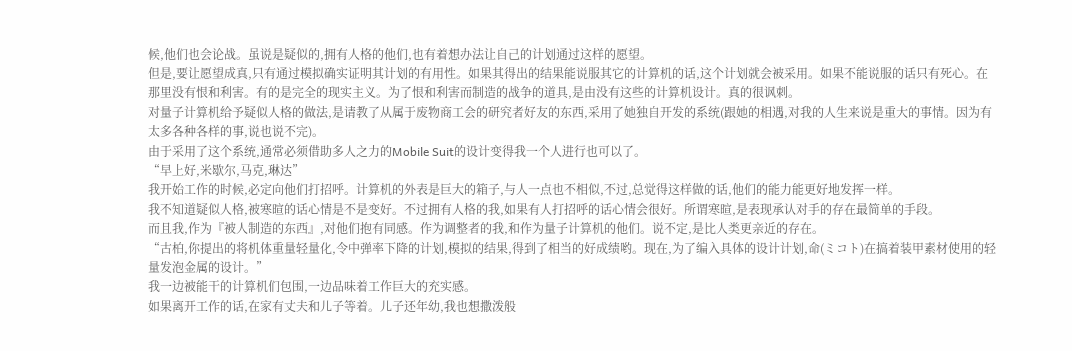候,他们也会论战。虽说是疑似的,拥有人格的他们,也有着想办法让自己的计划通过这样的愿望。
但是,要让愿望成真,只有通过模拟确实证明其计划的有用性。如果其得出的结果能说服其它的计算机的话,这个计划就会被采用。如果不能说服的话只有死心。在那里没有恨和利害。有的是完全的现实主义。为了恨和利害而制造的战争的道具,是由没有这些的计算机设计。真的很讽刺。
对量子计算机给予疑似人格的做法,是请教了从属于废物商工会的研究者好友的东西,采用了她独自开发的系统(跟她的相遇,对我的人生来说是重大的事情。因为有太多各种各样的事,说也说不完)。
由于采用了这个系统,通常必须借助多人之力的Mobile Suit的设计变得我一个人进行也可以了。
“早上好,米歇尔,马克,琳达”
我开始工作的时候,必定向他们打招呼。计算机的外表是巨大的箱子,与人一点也不相似,不过,总觉得这样做的话,他们的能力能更好地发挥一样。
我不知道疑似人格,被寒暄的话心情是不是变好。不过拥有人格的我,如果有人打招呼的话心情会很好。所谓寒暄,是表现承认对手的存在最简单的手段。
而且我,作为『被人制造的东西』,对他们抱有同感。作为调整者的我,和作为量子计算机的他们。说不定,是比人类更亲近的存在。
“古柏,你提出的将机体重量轻量化,令中弹率下降的计划,模拟的结果,得到了相当的好成绩哟。现在,为了编入具体的设计计划,命(ミコト)在搞着装甲素材使用的轻量发泡金属的设计。”
我一边被能干的计算机们包围,一边品味着工作巨大的充实感。
如果离开工作的话,在家有丈夫和儿子等着。儿子还年幼,我也想撒泼般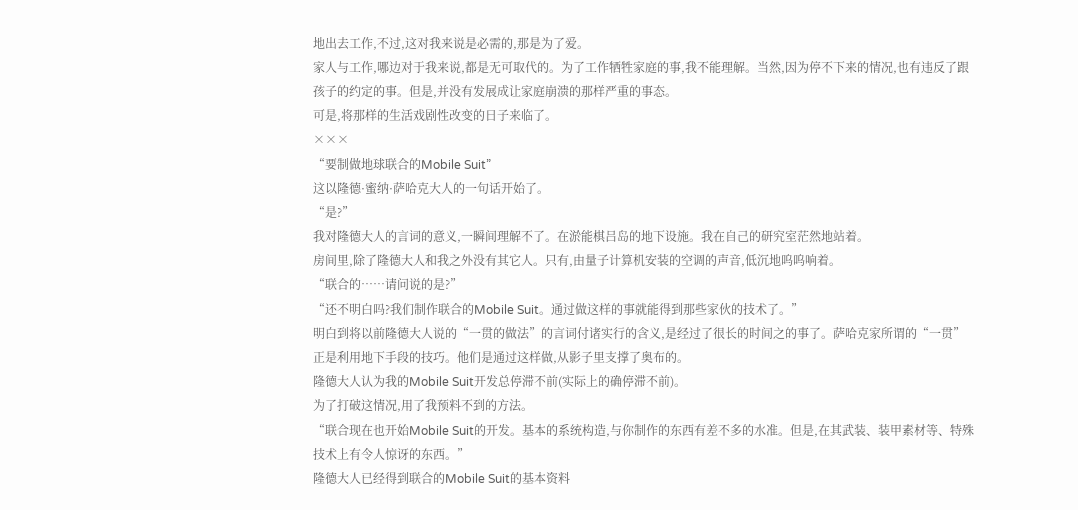地出去工作,不过,这对我来说是必需的,那是为了爱。
家人与工作,哪边对于我来说,都是无可取代的。为了工作牺牲家庭的事,我不能理解。当然,因为停不下来的情况,也有违反了跟孩子的约定的事。但是,并没有发展成让家庭崩溃的那样严重的事态。
可是,将那样的生活戏剧性改变的日子来临了。
×××
“要制做地球联合的Mobile Suit”
这以隆德·蜜纳·萨哈克大人的一句话开始了。
“是?”
我对隆德大人的言词的意义,一瞬间理解不了。在淤能棋吕岛的地下设施。我在自己的研究室茫然地站着。
房间里,除了隆德大人和我之外没有其它人。只有,由量子计算机安装的空调的声音,低沉地呜呜响着。
“联合的……请问说的是?”
“还不明白吗?我们制作联合的Mobile Suit。通过做这样的事就能得到那些家伙的技术了。”
明白到将以前隆德大人说的“一贯的做法”的言词付诸实行的含义,是经过了很长的时间之的事了。萨哈克家所谓的“一贯”正是利用地下手段的技巧。他们是通过这样做,从影子里支撑了奥布的。
隆德大人认为我的Mobile Suit开发总停滞不前(实际上的确停滞不前)。
为了打破这情况,用了我预料不到的方法。
“联合现在也开始Mobile Suit的开发。基本的系统构造,与你制作的东西有差不多的水准。但是,在其武装、装甲素材等、特殊技术上有令人惊讶的东西。”
隆德大人已经得到联合的Mobile Suit的基本资料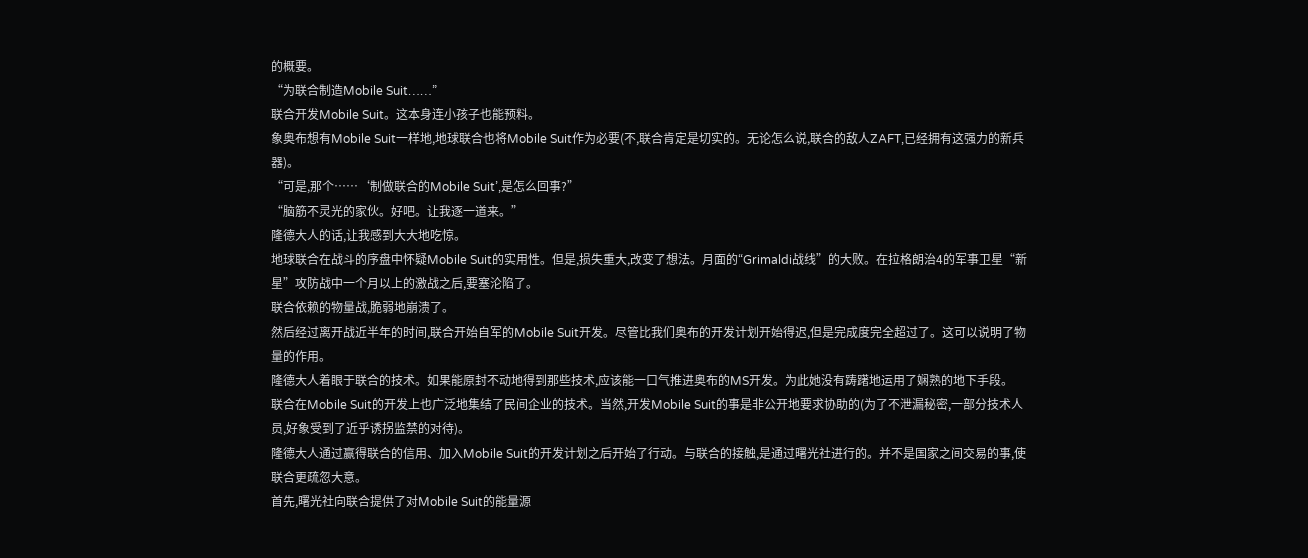的概要。
“为联合制造Mobile Suit……”
联合开发Mobile Suit。这本身连小孩子也能预料。
象奥布想有Mobile Suit一样地,地球联合也将Mobile Suit作为必要(不,联合肯定是切实的。无论怎么说,联合的敌人ZAFT,已经拥有这强力的新兵器)。
“可是,那个……‘制做联合的Mobile Suit’,是怎么回事?”
“脑筋不灵光的家伙。好吧。让我逐一道来。”
隆德大人的话,让我感到大大地吃惊。
地球联合在战斗的序盘中怀疑Mobile Suit的实用性。但是,损失重大,改变了想法。月面的“Grimaldi战线”的大败。在拉格朗治4的军事卫星“新星”攻防战中一个月以上的激战之后,要塞沦陷了。
联合依赖的物量战,脆弱地崩溃了。
然后经过离开战近半年的时间,联合开始自军的Mobile Suit开发。尽管比我们奥布的开发计划开始得迟,但是完成度完全超过了。这可以说明了物量的作用。
隆德大人着眼于联合的技术。如果能原封不动地得到那些技术,应该能一口气推进奥布的MS开发。为此她没有踌躇地运用了娴熟的地下手段。
联合在Mobile Suit的开发上也广泛地集结了民间企业的技术。当然,开发Mobile Suit的事是非公开地要求协助的(为了不泄漏秘密,一部分技术人员,好象受到了近乎诱拐监禁的对待)。
隆德大人通过赢得联合的信用、加入Mobile Suit的开发计划之后开始了行动。与联合的接触,是通过曙光社进行的。并不是国家之间交易的事,使联合更疏忽大意。
首先,曙光社向联合提供了对Mobile Suit的能量源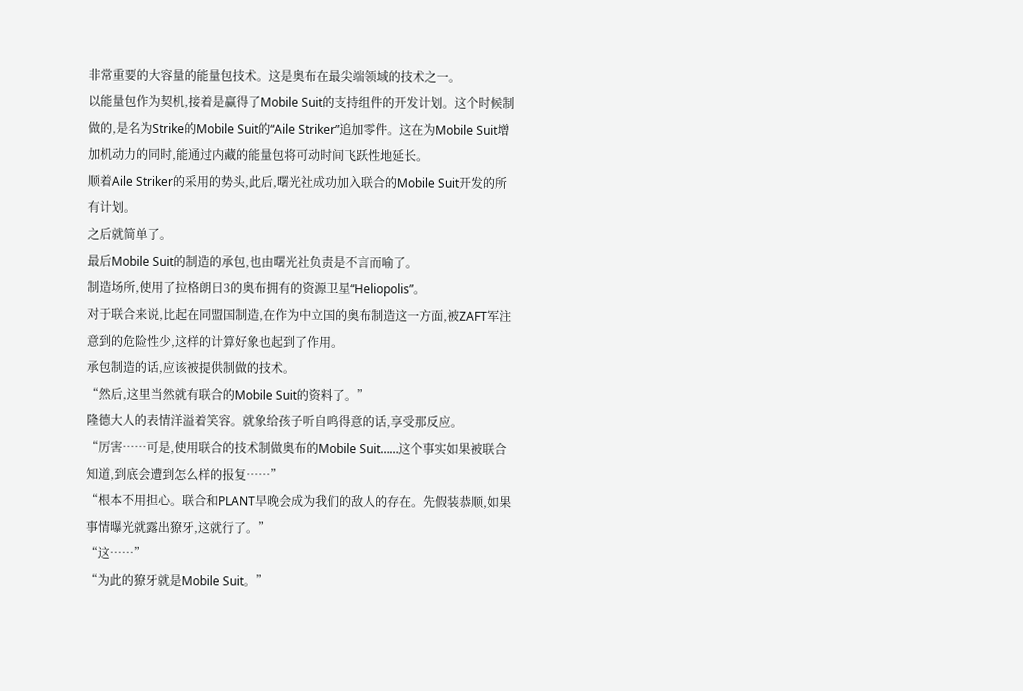非常重要的大容量的能量包技术。这是奥布在最尖端领域的技术之一。
以能量包作为契机,接着是赢得了Mobile Suit的支持组件的开发计划。这个时候制做的,是名为Strike的Mobile Suit的“Aile Striker”追加零件。这在为Mobile Suit增加机动力的同时,能通过内藏的能量包将可动时间飞跃性地延长。
顺着Aile Striker的采用的势头,此后,曙光社成功加入联合的Mobile Suit开发的所有计划。
之后就简单了。
最后Mobile Suit的制造的承包,也由曙光社负责是不言而喻了。
制造场所,使用了拉格朗日3的奥布拥有的资源卫星“Heliopolis”。
对于联合来说,比起在同盟国制造,在作为中立国的奥布制造这一方面,被ZAFT军注意到的危险性少,这样的计算好象也起到了作用。
承包制造的话,应该被提供制做的技术。
“然后,这里当然就有联合的Mobile Suit的资料了。”
隆德大人的表情洋溢着笑容。就象给孩子听自鸣得意的话,享受那反应。
“厉害……可是,使用联合的技术制做奥布的Mobile Suit……这个事实如果被联合知道,到底会遭到怎么样的报复……”
“根本不用担心。联合和PLANT早晚会成为我们的敌人的存在。先假装恭顺,如果事情曝光就露出獠牙,这就行了。”
“这……”
“为此的獠牙就是Mobile Suit。”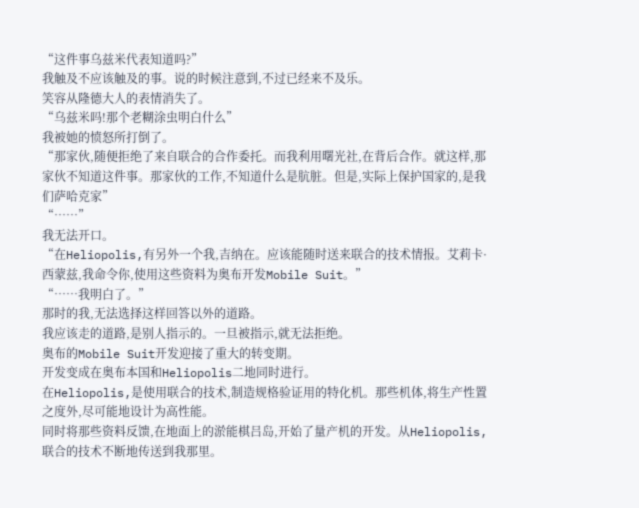“这件事乌兹米代表知道吗?”
我触及不应该触及的事。说的时候注意到,不过已经来不及乐。
笑容从隆德大人的表情消失了。
“乌兹米吗!那个老糊涂虫明白什么”
我被她的愤怒所打倒了。
“那家伙,随便拒绝了来自联合的合作委托。而我利用曙光社,在背后合作。就这样,那家伙不知道这件事。那家伙的工作,不知道什么是肮脏。但是,实际上保护国家的,是我们萨哈克家”
“……”
我无法开口。
“在Heliopolis,有另外一个我,吉纳在。应该能随时送来联合的技术情报。艾莉卡·西蒙兹,我命令你,使用这些资料为奥布开发Mobile Suit。”
“……我明白了。”
那时的我,无法选择这样回答以外的道路。
我应该走的道路,是别人指示的。一旦被指示,就无法拒绝。
奥布的Mobile Suit开发迎接了重大的转变期。
开发变成在奥布本国和Heliopolis二地同时进行。
在Heliopolis,是使用联合的技术,制造规格验证用的特化机。那些机体,将生产性置之度外,尽可能地设计为高性能。
同时将那些资料反馈,在地面上的淤能棋吕岛,开始了量产机的开发。从Heliopolis,联合的技术不断地传送到我那里。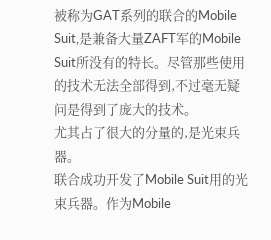被称为GAT系列的联合的Mobile Suit,是兼备大量ZAFT军的Mobile Suit所没有的特长。尽管那些使用的技术无法全部得到,不过毫无疑问是得到了庞大的技术。
尤其占了很大的分量的,是光束兵器。
联合成功开发了Mobile Suit用的光束兵器。作为Mobile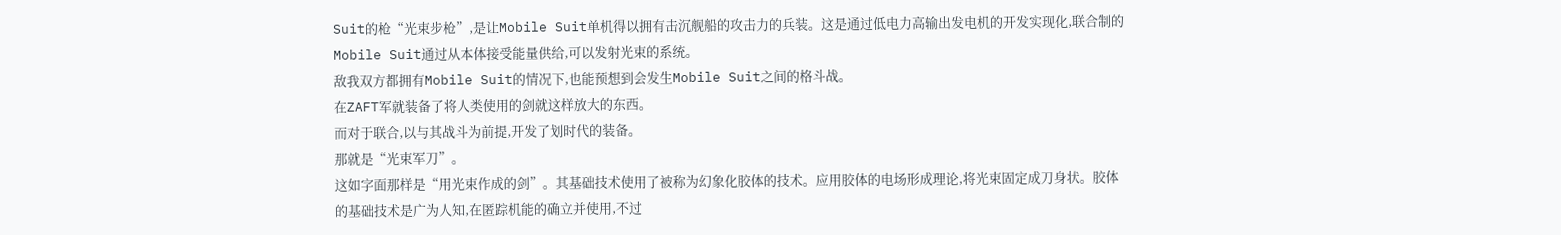Suit的枪“光束步枪”,是让Mobile Suit单机得以拥有击沉舰船的攻击力的兵装。这是通过低电力高输出发电机的开发实现化,联合制的Mobile Suit通过从本体接受能量供给,可以发射光束的系统。
敌我双方都拥有Mobile Suit的情况下,也能预想到会发生Mobile Suit之间的格斗战。
在ZAFT军就装备了将人类使用的剑就这样放大的东西。
而对于联合,以与其战斗为前提,开发了划时代的装备。
那就是“光束军刀”。
这如字面那样是“用光束作成的剑”。其基础技术使用了被称为幻象化胶体的技术。应用胶体的电场形成理论,将光束固定成刀身状。胶体的基础技术是广为人知,在匿踪机能的确立并使用,不过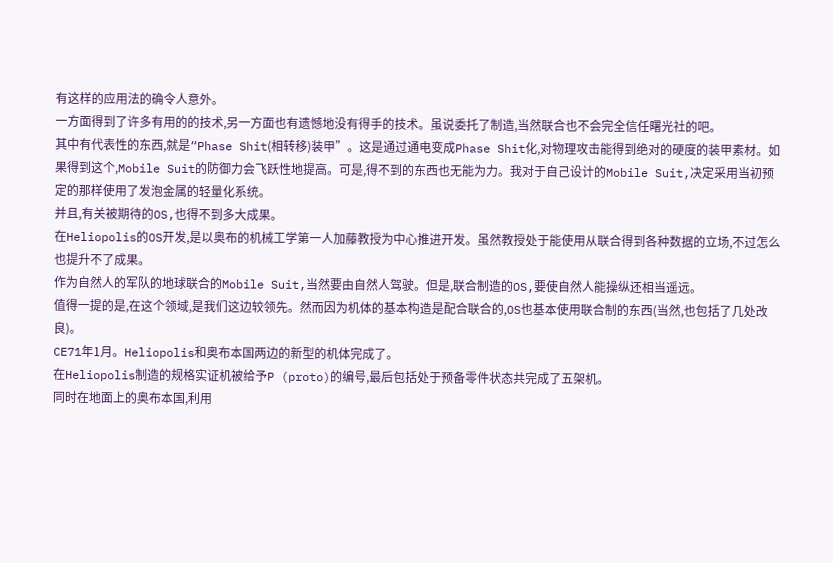有这样的应用法的确令人意外。
一方面得到了许多有用的的技术,另一方面也有遗憾地没有得手的技术。虽说委托了制造,当然联合也不会完全信任曙光社的吧。
其中有代表性的东西,就是“Phase Shit(相转移)装甲”。这是通过通电变成Phase Shit化,对物理攻击能得到绝对的硬度的装甲素材。如果得到这个,Mobile Suit的防御力会飞跃性地提高。可是,得不到的东西也无能为力。我对于自己设计的Mobile Suit,决定采用当初预定的那样使用了发泡金属的轻量化系统。
并且,有关被期待的OS,也得不到多大成果。
在Heliopolis的OS开发,是以奥布的机械工学第一人加藤教授为中心推进开发。虽然教授处于能使用从联合得到各种数据的立场,不过怎么也提升不了成果。
作为自然人的军队的地球联合的Mobile Suit,当然要由自然人驾驶。但是,联合制造的OS,要使自然人能操纵还相当遥远。
值得一提的是,在这个领域,是我们这边较领先。然而因为机体的基本构造是配合联合的,OS也基本使用联合制的东西(当然,也包括了几处改良)。
CE71年1月。Heliopolis和奥布本国两边的新型的机体完成了。
在Heliopolis制造的规格实证机被给予P (proto)的编号,最后包括处于预备零件状态共完成了五架机。
同时在地面上的奥布本国,利用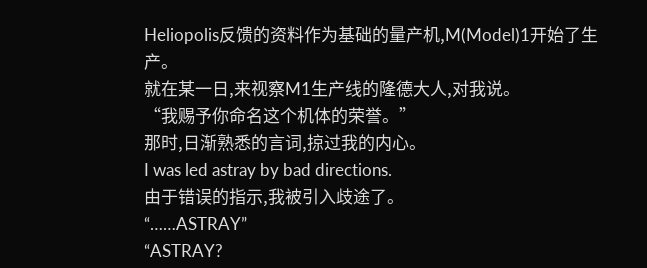Heliopolis反馈的资料作为基础的量产机,M(Model)1开始了生产。
就在某一日,来视察M1生产线的隆德大人,对我说。
“我赐予你命名这个机体的荣誉。”
那时,日渐熟悉的言词,掠过我的内心。
I was led astray by bad directions.
由于错误的指示,我被引入歧途了。
“……ASTRAY”
“ASTRAY?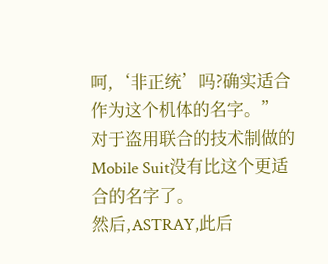呵,‘非正统’吗?确实适合作为这个机体的名字。”
对于盗用联合的技术制做的Mobile Suit没有比这个更适合的名字了。
然后,ASTRAY,此后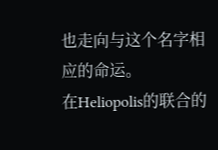也走向与这个名字相应的命运。
在Heliopolis的联合的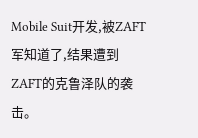Mobile Suit开发,被ZAFT军知道了,结果遭到ZAFT的克鲁泽队的袭击。